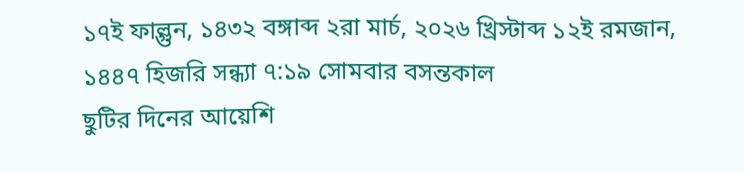১৭ই ফাল্গুন, ১৪৩২ বঙ্গাব্দ ২রা মার্চ, ২০২৬ খ্রিস্টাব্দ ১২ই রমজান, ১৪৪৭ হিজরি সন্ধ্যা ৭:১৯ সোমবার বসন্তকাল
ছুটির দিনের আয়েশি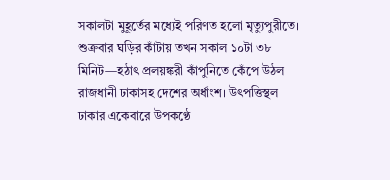সকালটা মুহূর্তের মধ্যেই পরিণত হলো মৃত্যুপুরীতে। শুক্রবার ঘড়ির কাঁটায় তখন সকাল ১০টা ৩৮ মিনিট—হঠাৎ প্রলয়ঙ্করী কাঁপুনিতে কেঁপে উঠল রাজধানী ঢাকাসহ দেশের অর্ধাংশ। উৎপত্তিস্থল ঢাকার একেবারে উপকণ্ঠে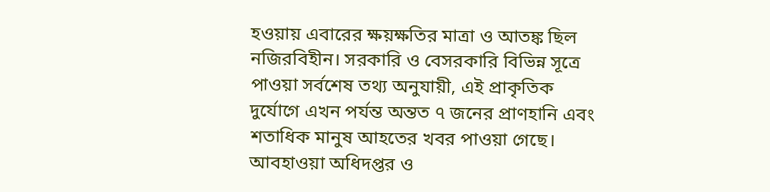হওয়ায় এবারের ক্ষয়ক্ষতির মাত্রা ও আতঙ্ক ছিল নজিরবিহীন। সরকারি ও বেসরকারি বিভিন্ন সূত্রে পাওয়া সর্বশেষ তথ্য অনুযায়ী, এই প্রাকৃতিক দুর্যোগে এখন পর্যন্ত অন্তত ৭ জনের প্রাণহানি এবং শতাধিক মানুষ আহতের খবর পাওয়া গেছে।
আবহাওয়া অধিদপ্তর ও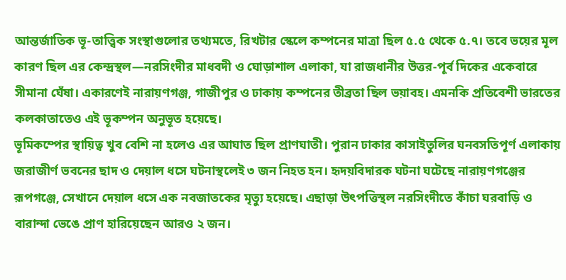আন্তর্জাতিক ভূ-তাত্ত্বিক সংস্থাগুলোর তথ্যমতে, রিখটার স্কেলে কম্পনের মাত্রা ছিল ৫.৫ থেকে ৫.৭। তবে ভয়ের মূল কারণ ছিল এর কেন্দ্রস্থল—নরসিংদীর মাধবদী ও ঘোড়াশাল এলাকা, যা রাজধানীর উত্তর-পূর্ব দিকের একেবারে সীমানা ঘেঁষা। একারণেই নারায়ণগঞ্জ, গাজীপুর ও ঢাকায় কম্পনের তীব্রতা ছিল ভয়াবহ। এমনকি প্রতিবেশী ভারতের কলকাতাতেও এই ভূকম্পন অনুভূত হয়েছে।
ভূমিকম্পের স্থায়িত্ব খুব বেশি না হলেও এর আঘাত ছিল প্রাণঘাতী। পুরান ঢাকার কাসাইতুলির ঘনবসতিপূর্ণ এলাকায় জরাজীর্ণ ভবনের ছাদ ও দেয়াল ধসে ঘটনাস্থলেই ৩ জন নিহত হন। হৃদয়বিদারক ঘটনা ঘটেছে নারায়ণগঞ্জের রূপগঞ্জে, সেখানে দেয়াল ধসে এক নবজাতকের মৃত্যু হয়েছে। এছাড়া উৎপত্তিস্থল নরসিংদীতে কাঁচা ঘরবাড়ি ও বারান্দা ভেঙে প্রাণ হারিয়েছেন আরও ২ জন।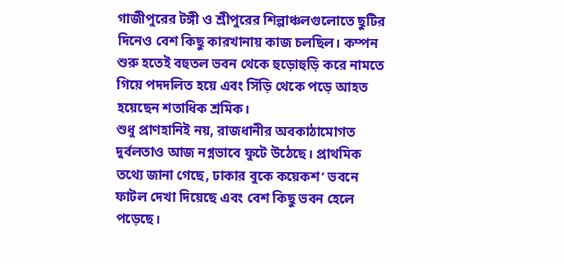গাজীপুরের টঙ্গী ও শ্রীপুরের শিল্পাঞ্চলগুলোতে ছুটির দিনেও বেশ কিছু কারখানায় কাজ চলছিল। কম্পন শুরু হতেই বহুতল ভবন থেকে হুড়োহুড়ি করে নামতে গিয়ে পদদলিত হয়ে এবং সিঁড়ি থেকে পড়ে আহত হয়েছেন শতাধিক শ্রমিক।
শুধু প্রাণহানিই নয়, রাজধানীর অবকাঠামোগত দুর্বলতাও আজ নগ্নভাবে ফুটে উঠেছে। প্রাথমিক তথ্যে জানা গেছে, ঢাকার বুকে কয়েকশ’ ভবনে ফাটল দেখা দিয়েছে এবং বেশ কিছু ভবন হেলে পড়েছে।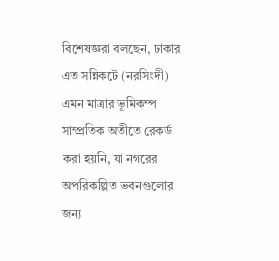বিশেষজ্ঞরা বলছেন, ঢাকার এত সন্নিকটে (নরসিংদী) এমন মাত্রার ভূমিকম্প সাম্প্রতিক অতীতে রেকর্ড করা হয়নি, যা নগরের অপরিকল্পিত ভবনগুলোর জন্য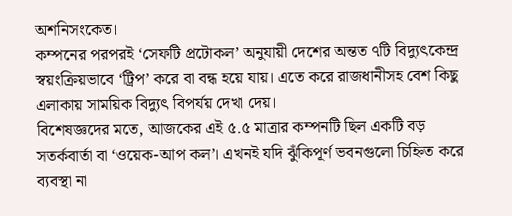অশনিসংকেত।
কম্পনের পরপরই ‘সেফটি প্রটোকল’ অনুযায়ী দেশের অন্তত ৭টি বিদ্যুৎকেন্দ্র স্বয়ংক্রিয়ভাবে ‘ট্রিপ’ করে বা বন্ধ হয়ে যায়। এতে করে রাজধানীসহ বেশ কিছু এলাকায় সাময়িক বিদ্যুৎ বিপর্যয় দেখা দেয়।
বিশেষজ্ঞদের মতে, আজকের এই ৫.৫ মাত্রার কম্পনটি ছিল একটি বড় সতর্কবার্তা বা ‘ওয়েক-আপ কল’। এখনই যদি ঝুঁকিপূর্ণ ভবনগুলো চিহ্নিত করে ব্যবস্থা না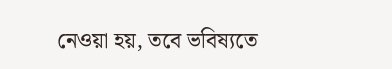নেওয়া হয়, তবে ভবিষ্যতে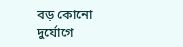বড় কোনো দুর্যোগে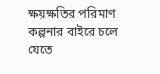ক্ষয়ক্ষতির পরিমাণ কল্পনার বাইরে চলে যেতে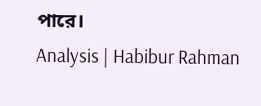পারে।
Analysis | Habibur Rahman